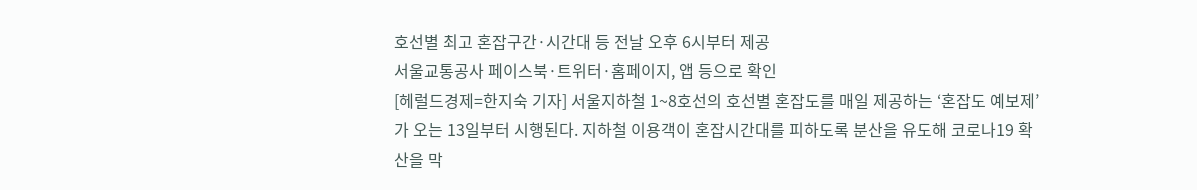호선별 최고 혼잡구간·시간대 등 전날 오후 6시부터 제공
서울교통공사 페이스북·트위터·홈페이지, 앱 등으로 확인
[헤럴드경제=한지숙 기자] 서울지하철 1~8호선의 호선별 혼잡도를 매일 제공하는 ‘혼잡도 예보제’가 오는 13일부터 시행된다. 지하철 이용객이 혼잡시간대를 피하도록 분산을 유도해 코로나19 확산을 막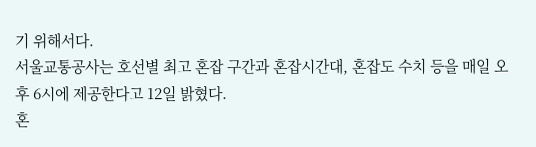기 위해서다.
서울교통공사는 호선별 최고 혼잡 구간과 혼잡시간대, 혼잡도 수치 등을 매일 오후 6시에 제공한다고 12일 밝혔다.
혼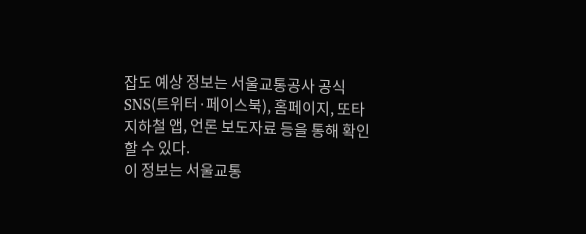잡도 예상 정보는 서울교통공사 공식 SNS(트위터·페이스북), 홈페이지, 또타지하철 앱, 언론 보도자료 등을 통해 확인할 수 있다.
이 정보는 서울교통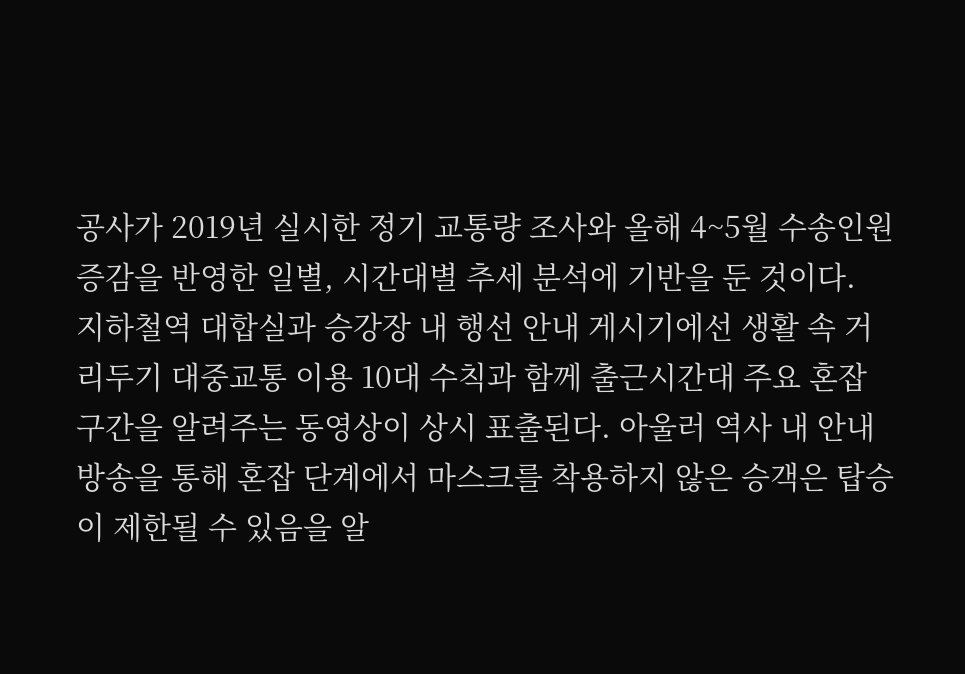공사가 2019년 실시한 정기 교통량 조사와 올해 4~5월 수송인원 증감을 반영한 일별, 시간대별 추세 분석에 기반을 둔 것이다.
지하철역 대합실과 승강장 내 행선 안내 게시기에선 생활 속 거리두기 대중교통 이용 10대 수칙과 함께 출근시간대 주요 혼잡 구간을 알려주는 동영상이 상시 표출된다. 아울러 역사 내 안내방송을 통해 혼잡 단계에서 마스크를 착용하지 않은 승객은 탑승이 제한될 수 있음을 알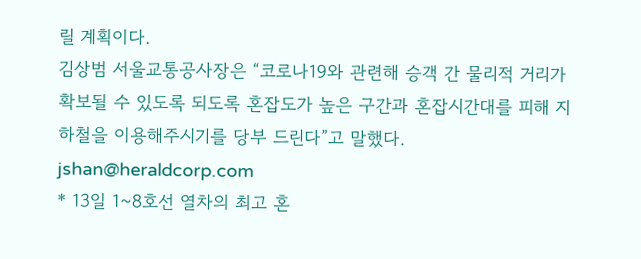릴 계획이다.
김상범 서울교통공사장은 “코로나19와 관련해 승객 간 물리적 거리가 확보될 수 있도록 되도록 혼잡도가 높은 구간과 혼잡시간대를 피해 지하철을 이용해주시기를 당부 드린다”고 말했다.
jshan@heraldcorp.com
* 13일 1~8호선 열차의 최고 혼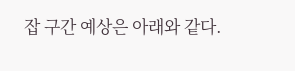잡 구간 예상은 아래와 같다.